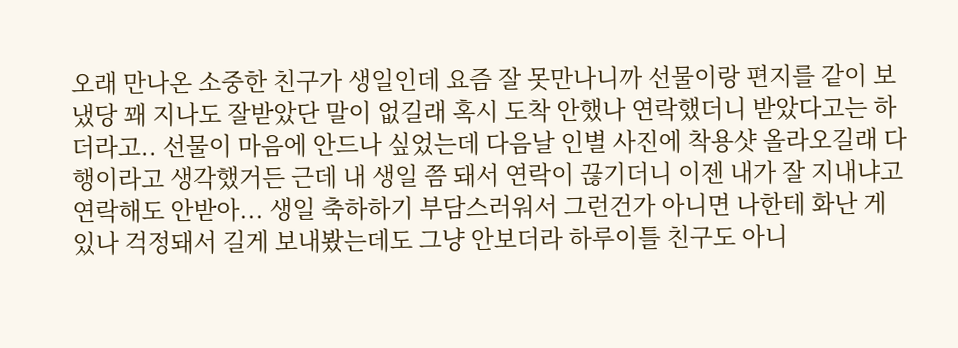오래 만나온 소중한 친구가 생일인데 요즘 잘 못만나니까 선물이랑 편지를 같이 보냈당 꽤 지나도 잘받았단 말이 없길래 혹시 도착 안했나 연락했더니 받았다고는 하더라고.. 선물이 마음에 안드나 싶었는데 다음날 인별 사진에 착용샷 올라오길래 다행이라고 생각했거든 근데 내 생일 쯤 돼서 연락이 끊기더니 이젠 내가 잘 지내냐고 연락해도 안받아... 생일 축하하기 부담스러워서 그런건가 아니면 나한테 화난 게 있나 걱정돼서 길게 보내봤는데도 그냥 안보더라 하루이틀 친구도 아니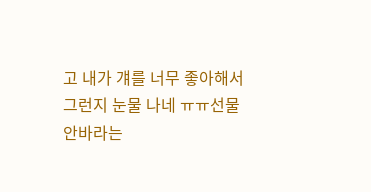고 내가 걔를 너무 좋아해서 그런지 눈물 나네 ㅠㅠ선물 안바라는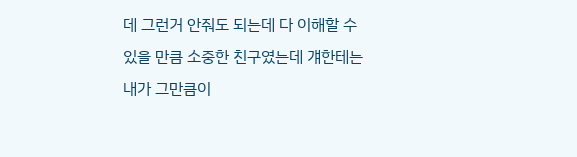데 그런거 안줘도 되는데 다 이해할 수 있을 만큼 소중한 친구였는데 걔한테는 내가 그만큼이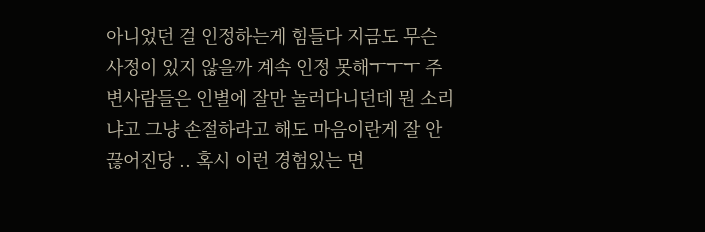아니었던 걸 인정하는게 힘들다 지금도 무슨 사정이 있지 않을까 계속 인정 못해ㅜㅜㅜ 주변사람들은 인별에 잘만 놀러다니던데 뭔 소리냐고 그냥 손절하라고 해도 마음이란게 잘 안끊어진당 .. 혹시 이런 경험있는 면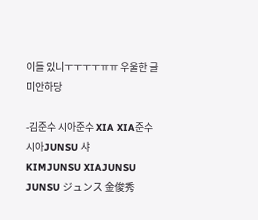이들 있니ㅜㅜㅜㅜㅠㅠ 우울한 글 미안하당

-김준수 시아준수 XIA XIA준수 시아JUNSU 샤
KIMJUNSU XIAJUNSU JUNSU ジュンス 金俊秀